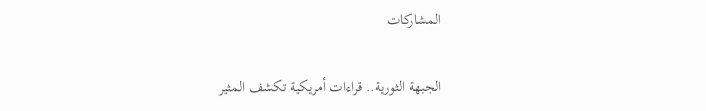المشاركات

الجبهة الثورية.. قراءات أمريكية تكشف المثير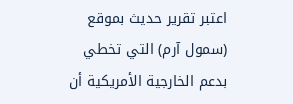اعتبر تقرير حديث بموقع (سمول آرم) التي تخطي بدعم الخارجية الأمريكية أن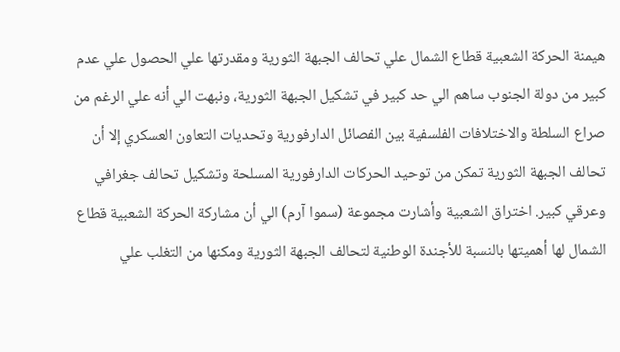هيمنة الحركة الشعبية قطاع الشمال علي تحالف الجبهة الثورية ومقدرتها علي الحصول علي عدم كبير من دولة الجنوب ساهم الي حد كبير في تشكيل الجبهة الثورية، ونبهت الي أنه علي الرغم من صراع السلطة والاختلافات الفلسفية بين الفصائل الدارفورية وتحديات التعاون العسكري إلا أن تحالف الجبهة الثورية تمكن من توحيد الحركات الدارفورية المسلحة وتشكيل تحالف جغرافي وعرقي كبير. اختراق الشعبية وأشارت مجموعة (سموا آرم) الي أن مشاركة الحركة الشعبية قطاع الشمال لها أهميتها بالنسبة للأجندة الوطنية لتحالف الجبهة الثورية ومكنها من التغلب علي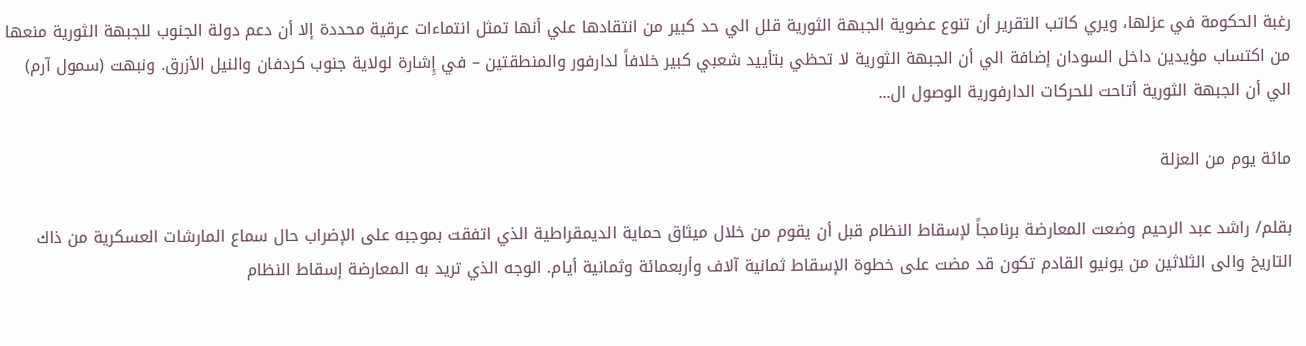رغبة الحكومة في عزلها، ويري كاتب التقرير أن تنوع عضوية الجبهة الثورية قلل الي حد كبير من انتقادها علي أنها تمثل انتماءات عرقية محددة إلا أن دعم دولة الجنوب للجبهة الثورية منعها من اكتساب مؤيدين داخل السودان إضافة الي أن الجبهة الثورية لا تحظي بتأييد شعبي كبير خلافاً لدارفور والمنطقتين – في إِشارة لولاية جنوب كردفان والنيل الأزرق. ونبهت (سمول آرم) الي أن الجبهة الثورية أتاحت للحركات الدارفورية الوصول ال...

مائة يوم من العزلة

بقلم/ راشد عبد الرحيم وضعت المعارضة برنامجاً لإسقاط النظام قبل أن يقوم من خلال ميثاق حماية الديمقراطية الذي اتفقت بموجبه على الإضراب حال سماع المارشات العسكرية من ذاك التاريخ والى الثلاثين من يونيو القادم تكون قد مضت على خطوة الإسقاط ثمانية آلاف وأربعمائة وثمانية أيام. الوجه الذي تريد به المعارضة إسقاط النظام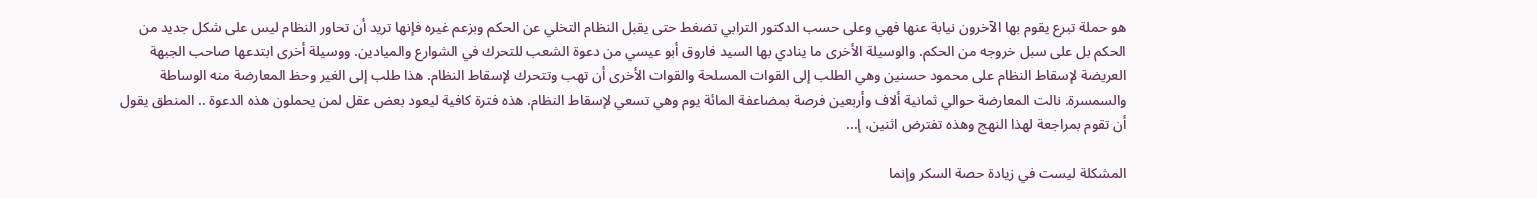هو حملة تبرع يقوم بها الآخرون نيابة عنها فهي وعلى حسب الدكتور الترابي تضغط حتى يقبل النظام التخلي عن الحكم وبزعم غيره فإنها تريد أن تحاور النظام ليس على شكل جديد من الحكم بل على سبل خروجه من الحكم. والوسيلة الأخرى ما ينادي بها السيد فاروق أبو عيسي من دعوة الشعب للتحرك في الشوارع والميادين. ووسيلة أخرى ابتدعها صاحب الجبهة العريضة لإسقاط النظام على محمود حسنين وهي الطلب إلى القوات المسلحة والقوات الأخرى أن تهب وتتحرك لإسقاط النظام. هذا طلب إلى الغير وحظ المعارضة منه الوساطة والسمسرة. نالت المعارضة حوالي ثمانية ألاف وأربعين فرصة بمضاعفة المائة يوم وهي تسعي لإسقاط النظام. هذه فترة كافية ليعود بعض عقل لمن يحملون هذه الدعوة .. المنطق يقول أن تقوم بمراجعة لهذا النهج وهذه تفترض اثنين، إ...

المشكلة ليست في زيادة حصة السكر وإنما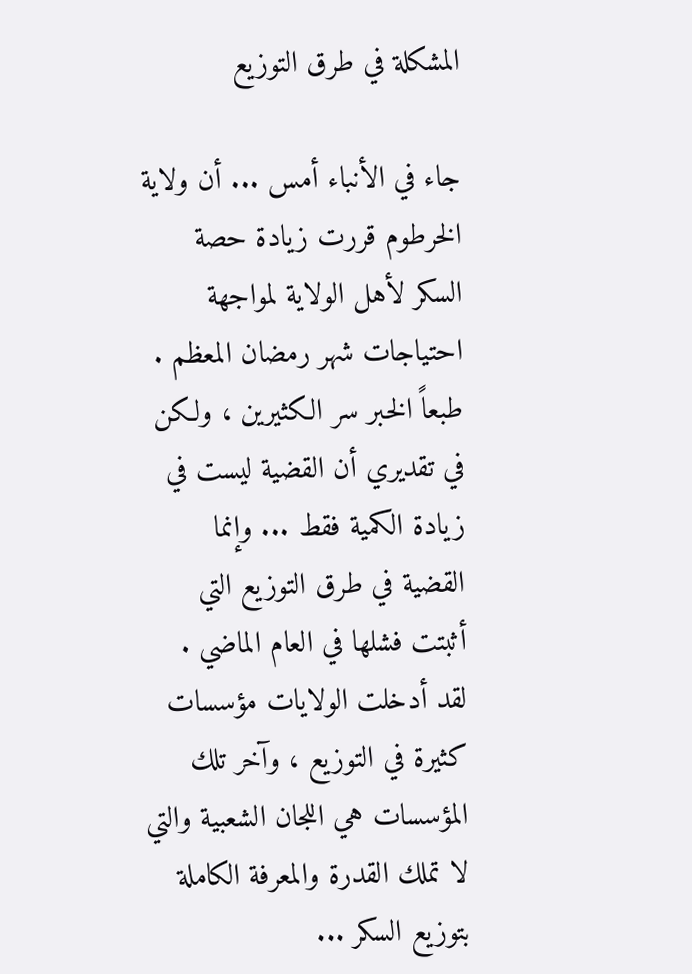المشكلة في طرق التوزيع

جاء في الأنباء أمس ... أن ولاية الخرطوم قررت زيادة حصة السكر لأهل الولاية لمواجهة احتياجات شهر رمضان المعظم . طبعاً الخبر سر الكثيرين ، ولكن في تقديري أن القضية ليست في زيادة الكمية فقط ... وإنما القضية في طرق التوزيع التي أثبتت فشلها في العام الماضي . لقد أدخلت الولايات مؤسسات كثيرة في التوزيع ، وآخر تلك المؤسسات هي اللجان الشعبية والتي لا تملك القدرة والمعرفة الكاملة بتوزيع السكر ...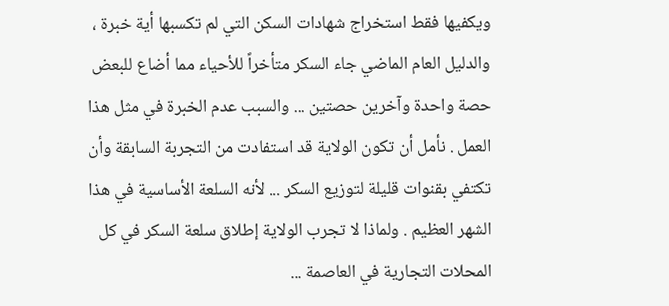ويكفيها فقط استخراج شهادات السكن التي لم تكسبها أية خبرة ، والدليل العام الماضي جاء السكر متأخراً للأحياء مما أضاع للبعض حصة واحدة وآخرين حصتين ... والسبب عدم الخبرة في مثل هذا العمل . نأمل أن تكون الولاية قد استفادت من التجربة السابقة وأن تكتفي بقنوات قليلة لتوزيع السكر ... لأنه السلعة الأساسية في هذا الشهر العظيم . ولماذا لا تجرب الولاية إطلاق سلعة السكر في كل المحلات التجارية في العاصمة ...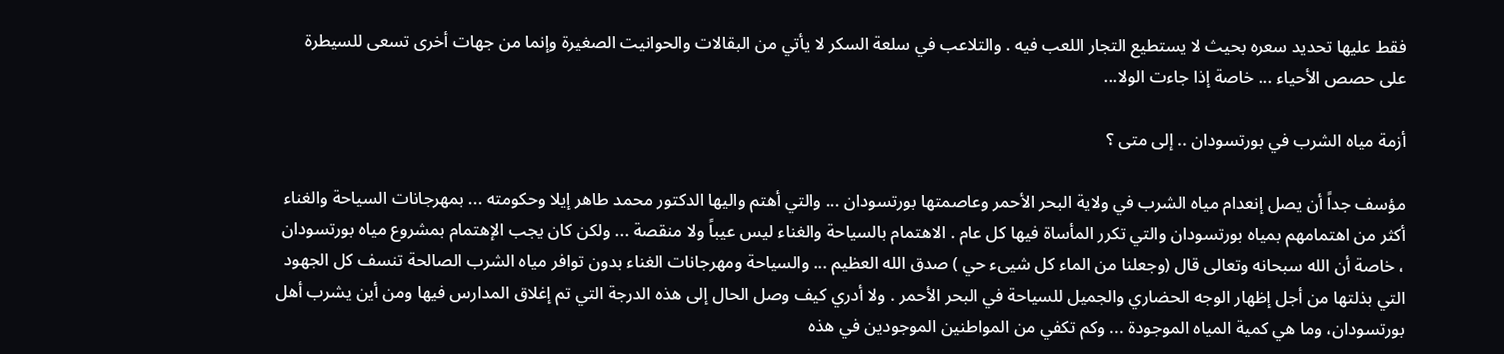فقط عليها تحديد سعره بحيث لا يستطيع التجار اللعب فيه . والتلاعب في سلعة السكر لا يأتي من البقالات والحوانيت الصغيرة وإنما من جهات أخرى تسعى للسيطرة على حصص الأحياء ... خاصة إذا جاءت الولا...

أزمة مياه الشرب في بورتسودان .. إلى متى ؟

مؤسف جداً أن يصل إنعدام مياه الشرب في ولاية البحر الأحمر وعاصمتها بورتسودان ... والتي أهتم واليها الدكتور محمد طاهر إيلا وحكومته ... بمهرجانات السياحة والغناء أكثر من اهتمامهم بمياه بورتسودان والتي تكرر المأساة فيها كل عام . الاهتمام بالسياحة والغناء ليس عيباً ولا منقصة ... ولكن كان يجب الإهتمام بمشروع مياه بورتسودان ، خاصة أن الله سبحانه وتعالى قال (وجعلنا من الماء كل شيىء حي ) صدق الله العظيم ... والسياحة ومهرجانات الغناء بدون توافر مياه الشرب الصالحة تنسف كل الجهود التي بذلتها من أجل إظهار الوجه الحضاري والجميل للسياحة في البحر الأحمر . ولا أدري كيف وصل الحال إلى هذه الدرجة التي تم إغلاق المدارس فيها ومن أين يشرب أهل بورتسودان، وما هي كمية المياه الموجودة ... وكم تكفي من المواطنين الموجودين في هذه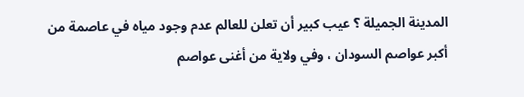المدينة الجميلة ؟ عيب كبير أن تعلن للعالم عدم وجود مياه في عاصمة من أكبر عواصم السودان ، وفي ولاية من أغنى عواصم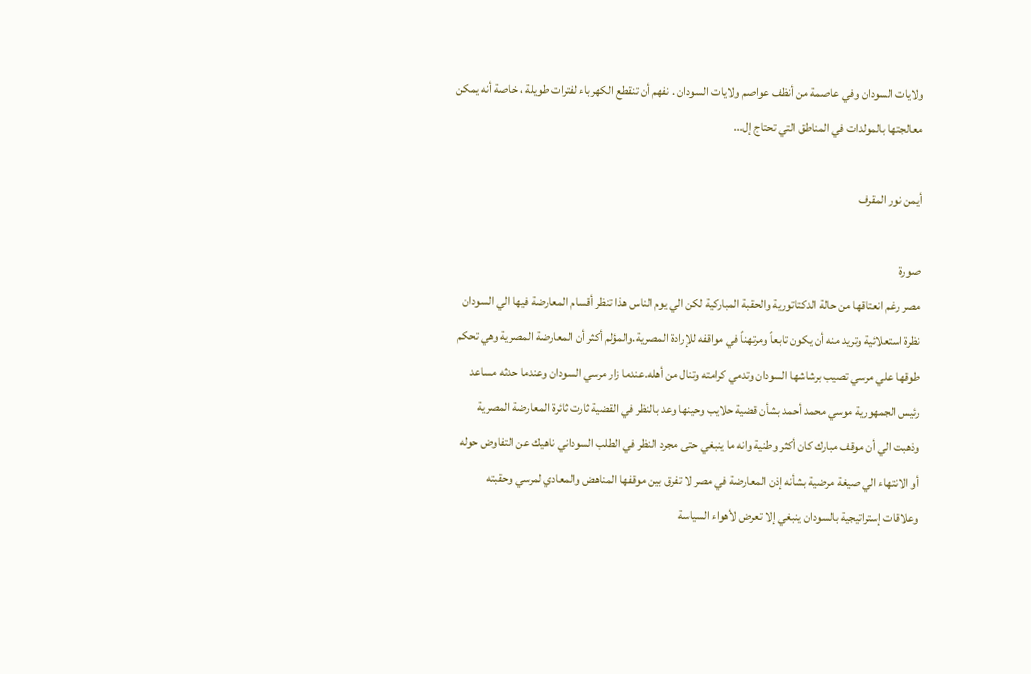ولايات السودان وفي عاصمة من أنظف عواصم ولايات السودان . نفهم أن تنقطع الكهرباء لفترات طويلة ، خاصة أنه يمكن معالجتها بالمولدات في المناطق التي تحتاج إل...

أيمن نور المقرف

صورة
مصر رغم انعتاقها من حالة الدكتاتورية والحقبة المباركية لكن الي يوم الناس هذا تنظر أقسام المعارضة فيها الي السودان نظرة استعلائية وتريد منه أن يكون تابعاً ومرتهناً في مواقفه للإرادة المصرية.والمؤلم أكثر أن المعارضة المصرية وهي تحكم طوقها علي مرسي تصيب برشاشها السودان وتدمي كرامته وتنال من أهله.عندما زار مرسي السودان وعندما حدثه مساعد رئيس الجمهورية موسي محمد أحمد بشأن قضية حلايب وحينها وعد بالنظر في القضية ثارت ثائرة المعارضة المصرية وذهبت الي أن موقف مبارك كان أكثر وطنية وانه ما ينبغي حتى مجرد النظر في الطلب السوداني ناهيك عن التفاوض حوله أو الانتهاء الي صيغة مرضية بشأنه إذن المعارضة في مصر لا تفرق بين موقفها المناهض والمعادي لمرسي وحقبته وعلاقات إستراتيجية بالسودان ينبغي إلا تعرض لأهواء السياسة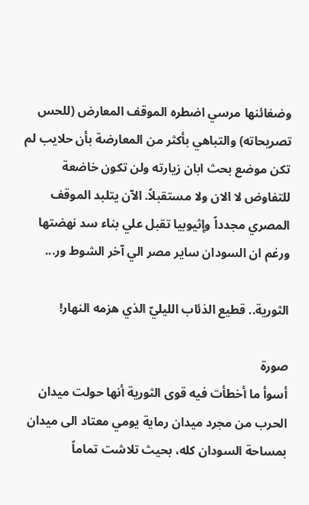وضغائنها مرسي اضطره الموقف المعارض (للحس تصريحاته) والتباهي بأكثر من المعارضة بأن حلايب لم تكن موضع بحث ابان زيارته ولن تكون خاضعة للتفاوض لا الان ولا مستقبلاً. الآن يتلبد الموقف المصري مجدداً وإثيوبيا تقبل علي بناء سد نهضتها ورغم ان السودان ساير مصر الي آخر الشوط ور...

الثورية.. قطيع الذئاب الليليّ الذي هزمه النهار!

صورة
أسوأ ما أخطأت فيه قوى الثورية أنها حولت ميدان الحرب من مجرد ميدان رماية يومي معتاد الى ميدان بمساحة السودان كله، بحيث تلاشت تماماً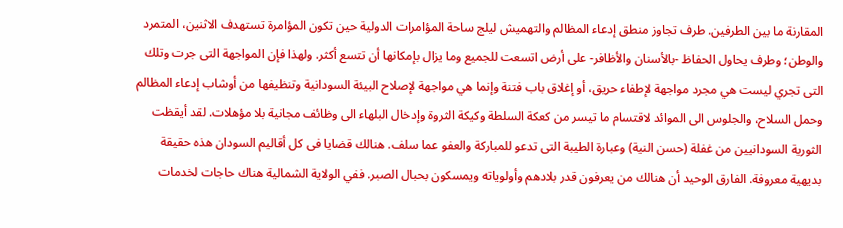المقارنة ما بين الطرفين. طرف تجاوز منطق إدعاء المظالم والتهميش ليلج ساحة المؤامرات الدولية حين تكون المؤامرة تستهدف الاثنين، المتمرد والوطن؛ وطرف يحاول الحفاظ -بالأسنان والأظافر- على أرض اتسعت للجميع وما يزال بإمكانها أن تتسع أكثر. ولهذا فإن المواجهة التى جرت وتلك التى تجري ليست هي مجرد مواجهة لإطفاء حريق، أو إغلاق باب فتنة وإنما هي مواجهة لإصلاح البيئة السودانية وتنظيفها من أوشاب إدعاء المظالم وحمل السلاح، والجلوس الى الموائد لاقتسام ما تيسر من كعكة السلطة وكيكة الثروة وإدخال البلهاء الى وظائف مجانية بلا مؤهلات. لقد أيقظت الثورية السودانيين من غفلة (حسن النية) وعبارة الطيبة التى تدعو للمباركة والعفو عما سلف. هنالك قضايا فى كل أقاليم السودان هذه حقيقة بديهية معروفة. الفارق الوحيد أن هنالك من يعرفون قدر بلادهم وأولوياته ويمسكون بحبال الصبر. ففي الولاية الشمالية هناك حاجات لخدمات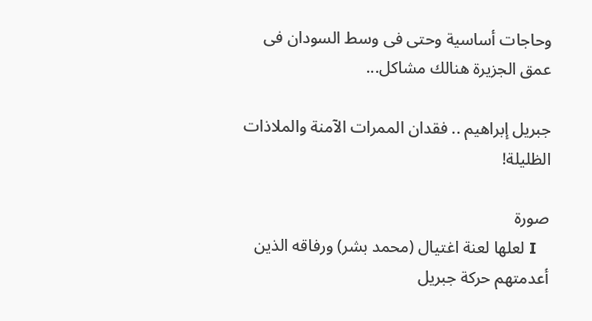وحاجات أساسية وحتى فى وسط السودان فى عمق الجزيرة هنالك مشاكل...

جبريل إبراهيم .. فقدان الممرات الآمنة والملاذات الظليلة!

صورة
   I لعلها لعنة اغتيال (محمد بشر) ورفاقه الذين أعدمتهم حركة جبريل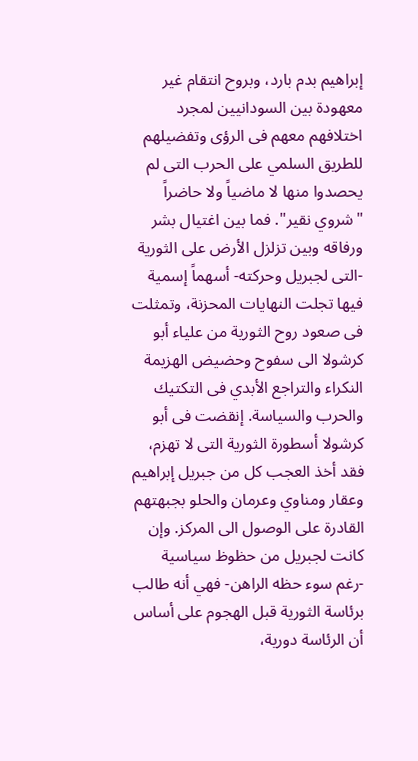إبراهيم بدم بارد، وبروح انتقام غير معهودة بين السودانيين لمجرد اختلافهم معهم فى الرؤى وتفضيلهم للطريق السلمي على الحرب التى لم يحصدوا منها لا ماضياً ولا حاضراً "شروي نقير". فما بين اغتيال بشر ورفاقه وبين تزلزل الأرض على الثورية -التى لجبريل وحركته- أسهماً إسمية فيها تجلت النهايات المحزنة، وتمثلت فى صعود روح الثورية من علياء أبو كرشولا الى سفوح وحضيض الهزيمة النكراء والتراجع الأبدي فى التكتيك والحرب والسياسة. إنقضت فى أبو كرشولا أسطورة الثورية التى لا تهزم، فقد أخذ العجب كل من جبريل إبراهيم وعقار ومناوي وعرمان والحلو بجبهتهم القادرة على الوصول الى المركز. وإن كانت لجبريل من حظوظ سياسية -رغم سوء حظه الراهن- فهي أنه طالب برئاسة الثورية قبل الهجوم على أساس أن الرئاسة دورية،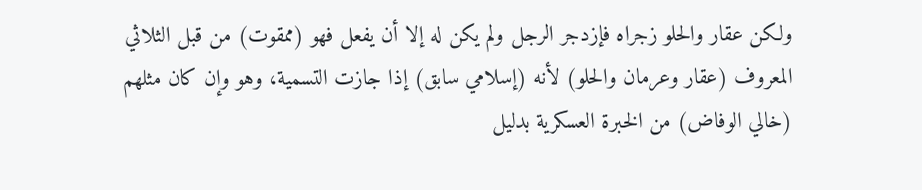ولكن عقار والحلو زجراه فإزدجر الرجل ولم يكن له إلا أن يفعل فهو (ممقوت) من قبل الثلاثي المعروف (عقار وعرمان والحلو) لأنه (إسلامي سابق) إذا جازت التسمية، وهو وإن كان مثلهم (خالي الوفاض) من الخبرة العسكرية بدليل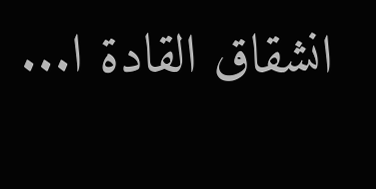انشقاق القادة ا...